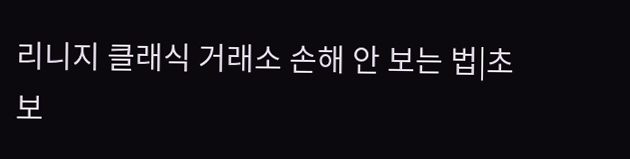리니지 클래식 거래소 손해 안 보는 법|초보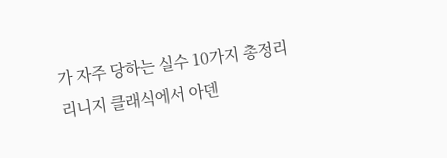가 자주 당하는 실수 10가지 총정리
리니지 클래식에서 아덴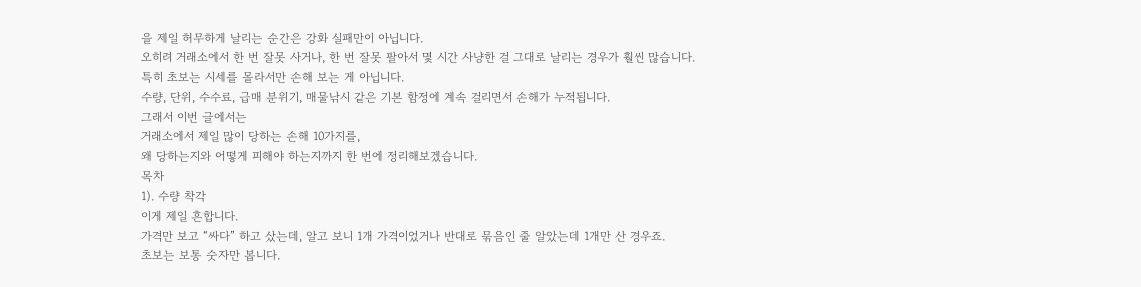을 제일 허무하게 날리는 순간은 강화 실패만이 아닙니다.
오히려 거래소에서 한 번 잘못 사거나, 한 번 잘못 팔아서 몇 시간 사냥한 걸 그대로 날리는 경우가 훨씬 많습니다.
특히 초보는 시세를 몰라서만 손해 보는 게 아닙니다.
수량, 단위, 수수료, 급매 분위기, 매물낚시 같은 기본 함정에 계속 걸리면서 손해가 누적됩니다.
그래서 이번 글에서는
거래소에서 제일 많이 당하는 손해 10가지를,
왜 당하는지와 어떻게 피해야 하는지까지 한 번에 정리해보겠습니다.
목차
1). 수량 착각
이게 제일 흔합니다.
가격만 보고 “싸다” 하고 샀는데, 알고 보니 1개 가격이었거나 반대로 묶음인 줄 알았는데 1개만 산 경우죠.
초보는 보통 숫자만 봅니다.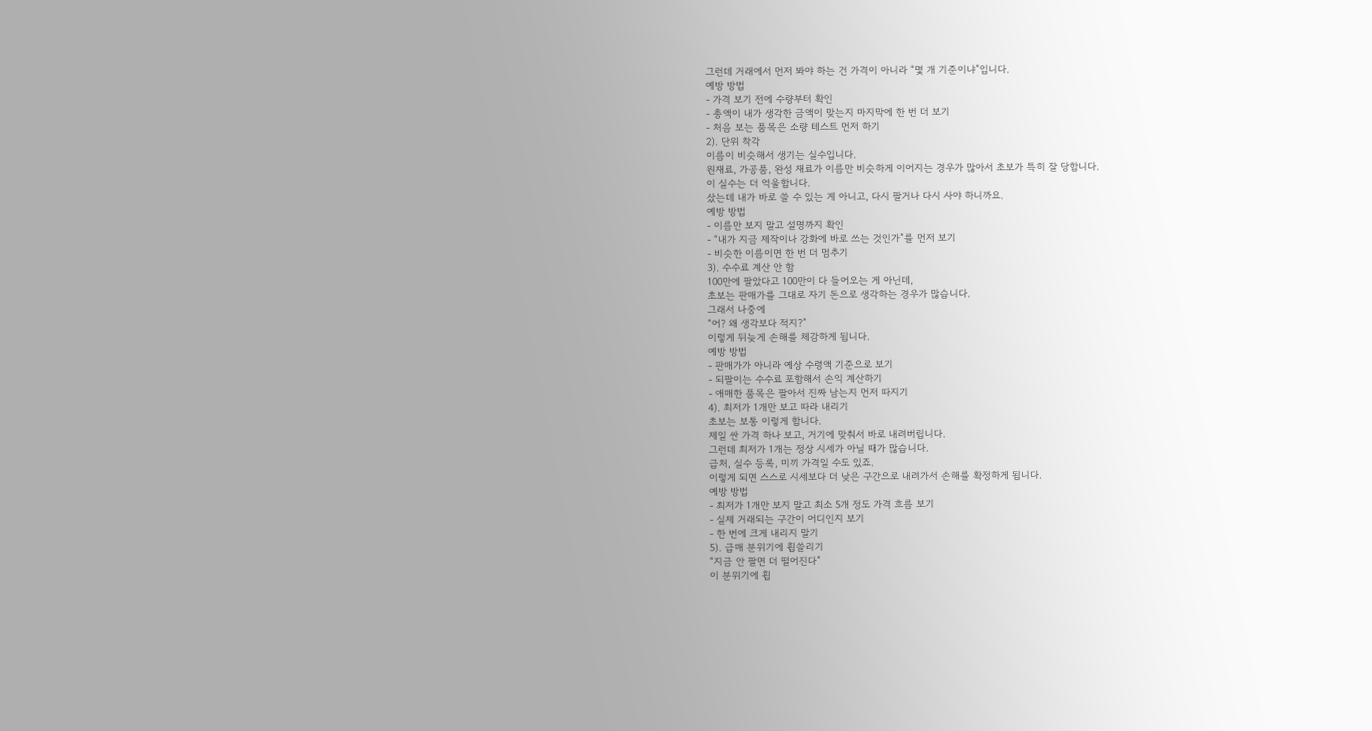그런데 거래에서 먼저 봐야 하는 건 가격이 아니라 “몇 개 기준이냐”입니다.
예방 방법
- 가격 보기 전에 수량부터 확인
- 총액이 내가 생각한 금액이 맞는지 마지막에 한 번 더 보기
- 처음 보는 품목은 소량 테스트 먼저 하기
2). 단위 착각
이름이 비슷해서 생기는 실수입니다.
원재료, 가공품, 완성 재료가 이름만 비슷하게 이어지는 경우가 많아서 초보가 특히 잘 당합니다.
이 실수는 더 억울합니다.
샀는데 내가 바로 쓸 수 있는 게 아니고, 다시 팔거나 다시 사야 하니까요.
예방 방법
- 이름만 보지 말고 설명까지 확인
- “내가 지금 제작이나 강화에 바로 쓰는 것인가”를 먼저 보기
- 비슷한 이름이면 한 번 더 멈추기
3). 수수료 계산 안 함
100만에 팔았다고 100만이 다 들어오는 게 아닌데,
초보는 판매가를 그대로 자기 돈으로 생각하는 경우가 많습니다.
그래서 나중에
“어? 왜 생각보다 적지?”
이렇게 뒤늦게 손해를 체감하게 됩니다.
예방 방법
- 판매가가 아니라 예상 수령액 기준으로 보기
- 되팔이는 수수료 포함해서 손익 계산하기
- 애매한 품목은 팔아서 진짜 남는지 먼저 따지기
4). 최저가 1개만 보고 따라 내리기
초보는 보통 이렇게 합니다.
제일 싼 가격 하나 보고, 거기에 맞춰서 바로 내려버립니다.
그런데 최저가 1개는 정상 시세가 아닐 때가 많습니다.
급처, 실수 등록, 미끼 가격일 수도 있죠.
이렇게 되면 스스로 시세보다 더 낮은 구간으로 내려가서 손해를 확정하게 됩니다.
예방 방법
- 최저가 1개만 보지 말고 최소 5개 정도 가격 흐름 보기
- 실제 거래되는 구간이 어디인지 보기
- 한 번에 크게 내리지 말기
5). 급매 분위기에 휩쓸리기
“지금 안 팔면 더 떨어진다”
이 분위기에 휩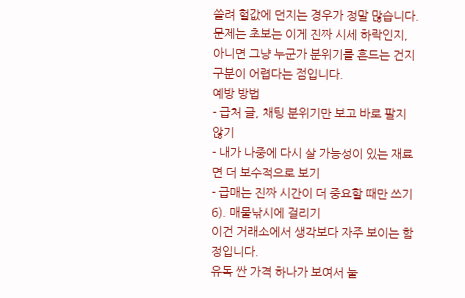쓸려 헐값에 던지는 경우가 정말 많습니다.
문제는 초보는 이게 진짜 시세 하락인지,
아니면 그냥 누군가 분위기를 흔드는 건지 구분이 어렵다는 점입니다.
예방 방법
- 급처 글, 채팅 분위기만 보고 바로 팔지 않기
- 내가 나중에 다시 살 가능성이 있는 재료면 더 보수적으로 보기
- 급매는 진짜 시간이 더 중요할 때만 쓰기
6). 매물낚시에 걸리기
이건 거래소에서 생각보다 자주 보이는 함정입니다.
유독 싼 가격 하나가 보여서 눌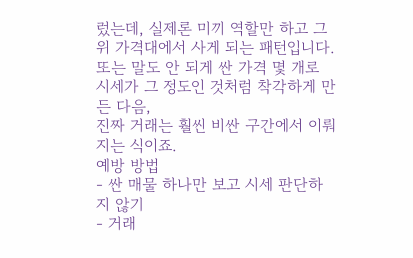렀는데, 실제론 미끼 역할만 하고 그 위 가격대에서 사게 되는 패턴입니다.
또는 말도 안 되게 싼 가격 몇 개로 시세가 그 정도인 것처럼 착각하게 만든 다음,
진짜 거래는 훨씬 비싼 구간에서 이뤄지는 식이죠.
예방 방법
- 싼 매물 하나만 보고 시세 판단하지 않기
- 거래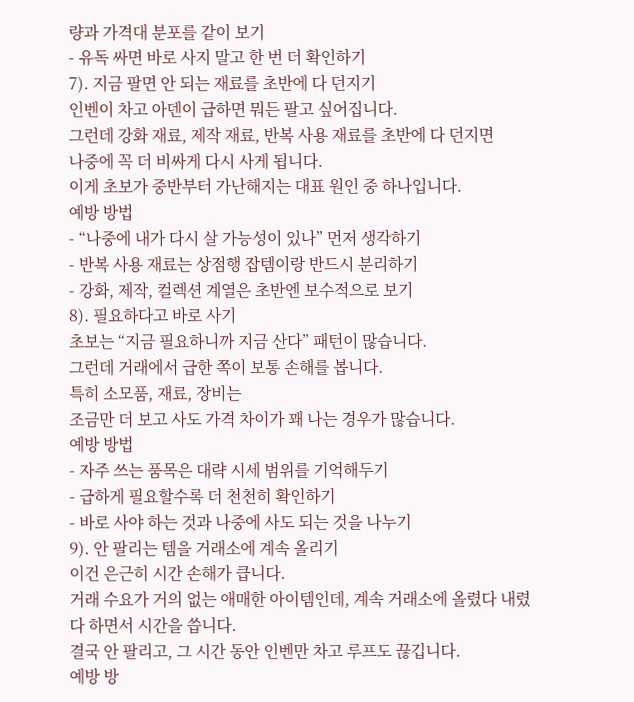량과 가격대 분포를 같이 보기
- 유독 싸면 바로 사지 말고 한 번 더 확인하기
7). 지금 팔면 안 되는 재료를 초반에 다 던지기
인벤이 차고 아덴이 급하면 뭐든 팔고 싶어집니다.
그런데 강화 재료, 제작 재료, 반복 사용 재료를 초반에 다 던지면
나중에 꼭 더 비싸게 다시 사게 됩니다.
이게 초보가 중반부터 가난해지는 대표 원인 중 하나입니다.
예방 방법
- “나중에 내가 다시 살 가능성이 있나” 먼저 생각하기
- 반복 사용 재료는 상점행 잡템이랑 반드시 분리하기
- 강화, 제작, 컬렉션 계열은 초반엔 보수적으로 보기
8). 필요하다고 바로 사기
초보는 “지금 필요하니까 지금 산다” 패턴이 많습니다.
그런데 거래에서 급한 쪽이 보통 손해를 봅니다.
특히 소모품, 재료, 장비는
조금만 더 보고 사도 가격 차이가 꽤 나는 경우가 많습니다.
예방 방법
- 자주 쓰는 품목은 대략 시세 범위를 기억해두기
- 급하게 필요할수록 더 천천히 확인하기
- 바로 사야 하는 것과 나중에 사도 되는 것을 나누기
9). 안 팔리는 템을 거래소에 계속 올리기
이건 은근히 시간 손해가 큽니다.
거래 수요가 거의 없는 애매한 아이템인데, 계속 거래소에 올렸다 내렸다 하면서 시간을 씁니다.
결국 안 팔리고, 그 시간 동안 인벤만 차고 루프도 끊깁니다.
예방 방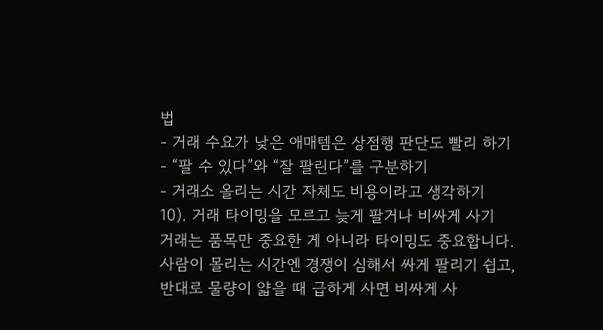법
- 거래 수요가 낮은 애매템은 상점행 판단도 빨리 하기
- “팔 수 있다”와 “잘 팔린다”를 구분하기
- 거래소 올리는 시간 자체도 비용이라고 생각하기
10). 거래 타이밍을 모르고 늦게 팔거나 비싸게 사기
거래는 품목만 중요한 게 아니라 타이밍도 중요합니다.
사람이 몰리는 시간엔 경쟁이 심해서 싸게 팔리기 쉽고,
반대로 물량이 얇을 때 급하게 사면 비싸게 사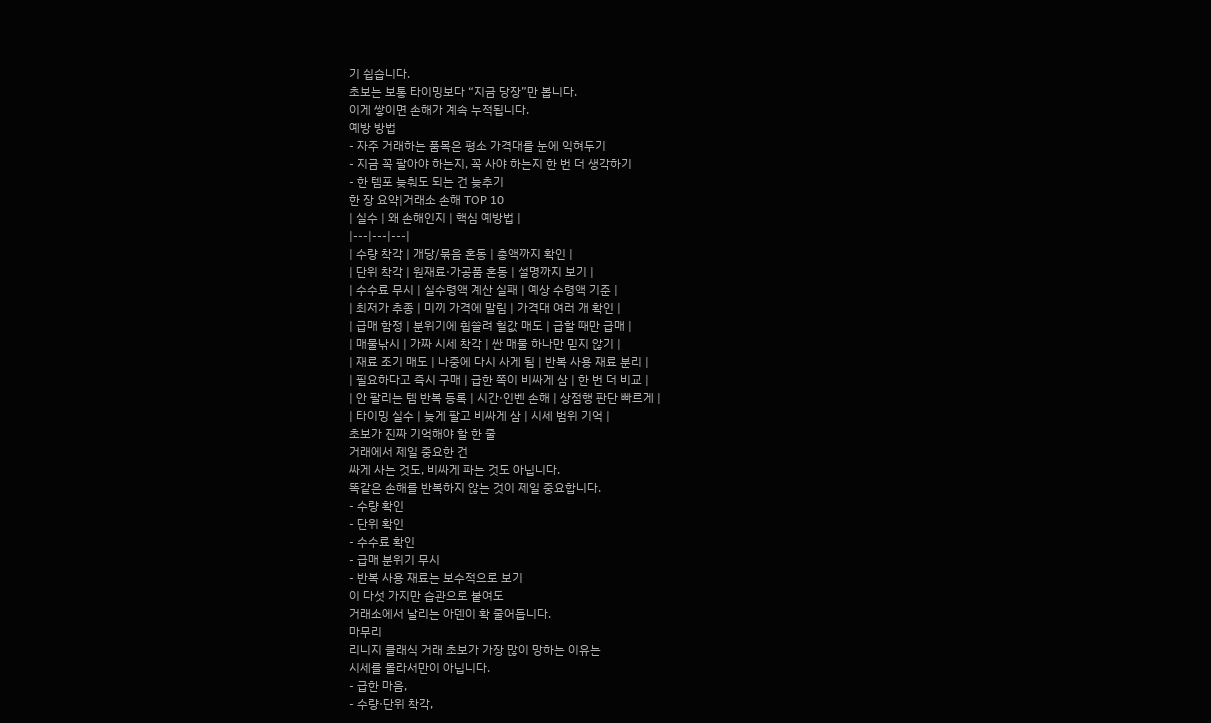기 쉽습니다.
초보는 보통 타이밍보다 “지금 당장”만 봅니다.
이게 쌓이면 손해가 계속 누적됩니다.
예방 방법
- 자주 거래하는 품목은 평소 가격대를 눈에 익혀두기
- 지금 꼭 팔아야 하는지, 꼭 사야 하는지 한 번 더 생각하기
- 한 템포 늦춰도 되는 건 늦추기
한 장 요약|거래소 손해 TOP 10
| 실수 | 왜 손해인지 | 핵심 예방법 |
|---|---|---|
| 수량 착각 | 개당/묶음 혼동 | 총액까지 확인 |
| 단위 착각 | 원재료·가공품 혼동 | 설명까지 보기 |
| 수수료 무시 | 실수령액 계산 실패 | 예상 수령액 기준 |
| 최저가 추종 | 미끼 가격에 말림 | 가격대 여러 개 확인 |
| 급매 함정 | 분위기에 휩쓸려 헐값 매도 | 급할 때만 급매 |
| 매물낚시 | 가짜 시세 착각 | 싼 매물 하나만 믿지 않기 |
| 재료 조기 매도 | 나중에 다시 사게 됨 | 반복 사용 재료 분리 |
| 필요하다고 즉시 구매 | 급한 쪽이 비싸게 삼 | 한 번 더 비교 |
| 안 팔리는 템 반복 등록 | 시간·인벤 손해 | 상점행 판단 빠르게 |
| 타이밍 실수 | 늦게 팔고 비싸게 삼 | 시세 범위 기억 |
초보가 진짜 기억해야 할 한 줄
거래에서 제일 중요한 건
싸게 사는 것도, 비싸게 파는 것도 아닙니다.
똑같은 손해를 반복하지 않는 것이 제일 중요합니다.
- 수량 확인
- 단위 확인
- 수수료 확인
- 급매 분위기 무시
- 반복 사용 재료는 보수적으로 보기
이 다섯 가지만 습관으로 붙여도
거래소에서 날리는 아덴이 확 줄어듭니다.
마무리
리니지 클래식 거래 초보가 가장 많이 망하는 이유는
시세를 몰라서만이 아닙니다.
- 급한 마음,
- 수량·단위 착각,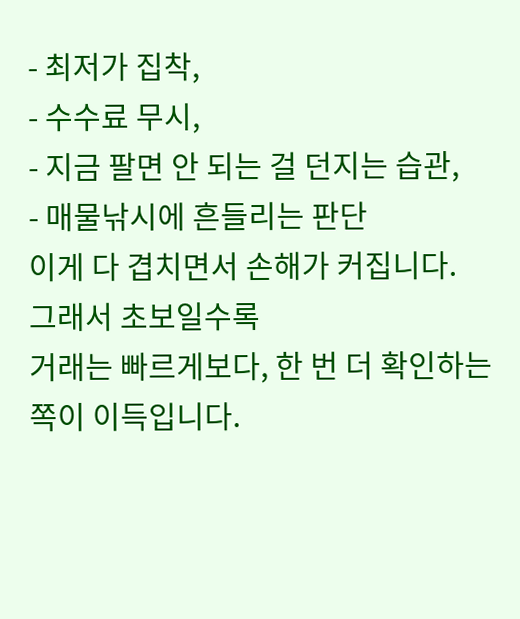- 최저가 집착,
- 수수료 무시,
- 지금 팔면 안 되는 걸 던지는 습관,
- 매물낚시에 흔들리는 판단
이게 다 겹치면서 손해가 커집니다.
그래서 초보일수록
거래는 빠르게보다, 한 번 더 확인하는 쪽이 이득입니다.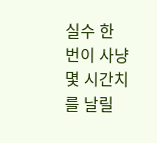실수 한 번이 사냥 몇 시간치를 날릴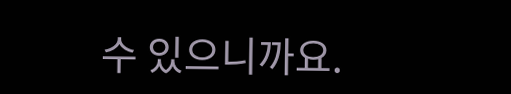수 있으니까요.